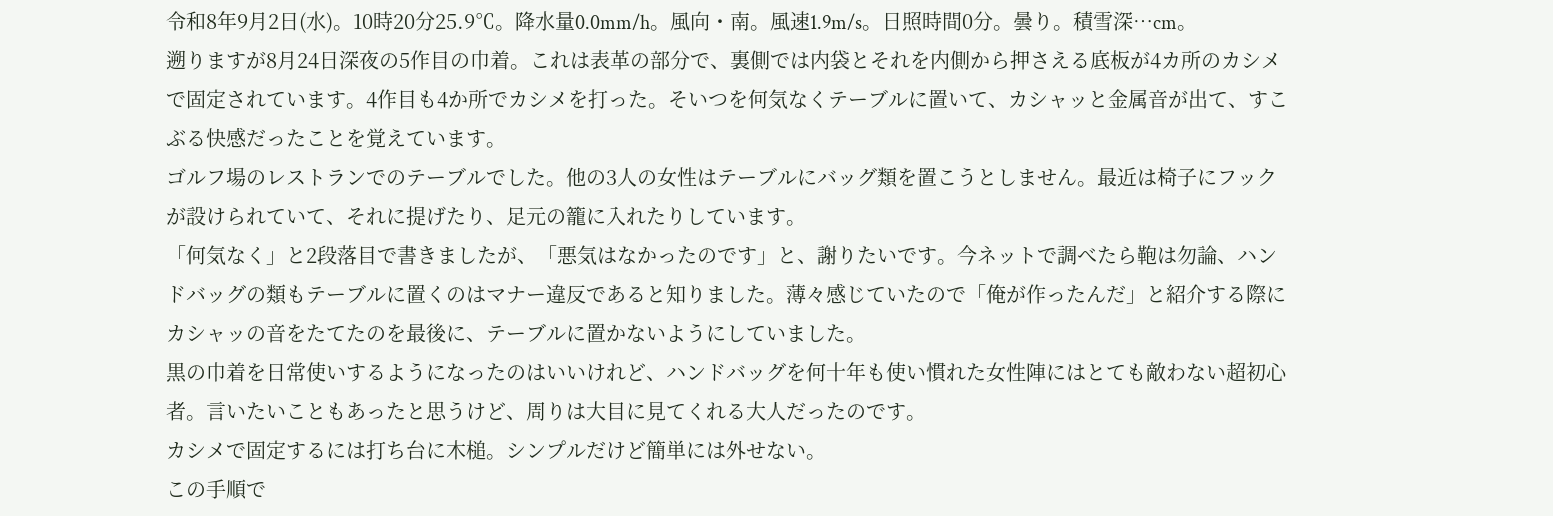令和8年9月2日(水)。10時20分25.9℃。降水量0.0mm/h。風向・南。風速1.9m/s。日照時間0分。曇り。積雪深…cm。
遡りますが8月24日深夜の5作目の巾着。これは表革の部分で、裏側では内袋とそれを内側から押さえる底板が4カ所のカシメで固定されています。4作目も4か所でカシメを打った。そいつを何気なくテーブルに置いて、カシャッと金属音が出て、すこぶる快感だったことを覚えています。
ゴルフ場のレストランでのテーブルでした。他の3人の女性はテーブルにバッグ類を置こうとしません。最近は椅子にフックが設けられていて、それに提げたり、足元の籠に入れたりしています。
「何気なく」と2段落目で書きましたが、「悪気はなかったのです」と、謝りたいです。今ネットで調べたら鞄は勿論、ハンドバッグの類もテーブルに置くのはマナー違反であると知りました。薄々感じていたので「俺が作ったんだ」と紹介する際にカシャッの音をたてたのを最後に、テーブルに置かないようにしていました。
黒の巾着を日常使いするようになったのはいいけれど、ハンドバッグを何十年も使い慣れた女性陣にはとても敵わない超初心者。言いたいこともあったと思うけど、周りは大目に見てくれる大人だったのです。
カシメで固定するには打ち台に木槌。シンプルだけど簡単には外せない。
この手順で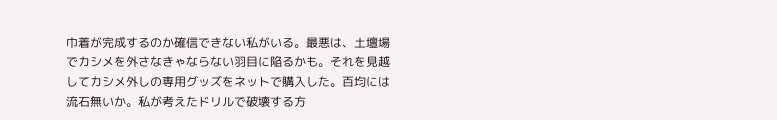巾着が完成するのか確信できない私がいる。最悪は、土壇場でカシメを外さなきゃならない羽目に陥るかも。それを見越してカシメ外しの専用グッズをネットで購入した。百均には流石無いか。私が考えたドリルで破壊する方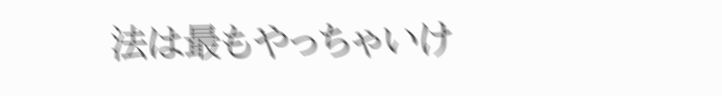法は最もやっちゃいけ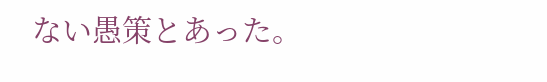ない愚策とあった。